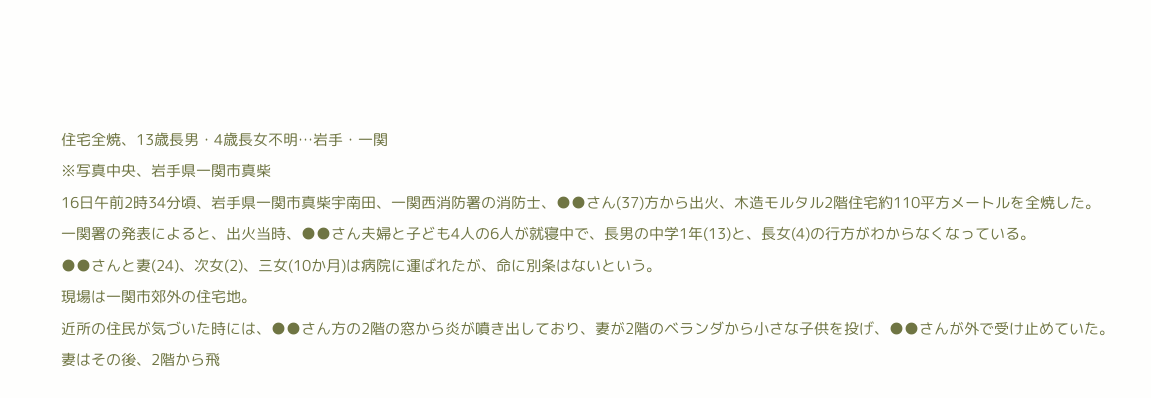住宅全焼、13歳長男・4歳長女不明…岩手・一関
※写真中央、岩手県一関市真柴
16日午前2時34分頃、岩手県一関市真柴宇南田、一関西消防署の消防士、●●さん(37)方から出火、木造モルタル2階住宅約110平方メートルを全焼した。
一関署の発表によると、出火当時、●●さん夫婦と子ども4人の6人が就寝中で、長男の中学1年(13)と、長女(4)の行方がわからなくなっている。
●●さんと妻(24)、次女(2)、三女(10か月)は病院に運ばれたが、命に別条はないという。
現場は一関市郊外の住宅地。
近所の住民が気づいた時には、●●さん方の2階の窓から炎が噴き出しており、妻が2階のベランダから小さな子供を投げ、●●さんが外で受け止めていた。
妻はその後、2階から飛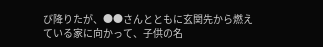び降りたが、●●さんとともに玄関先から燃えている家に向かって、子供の名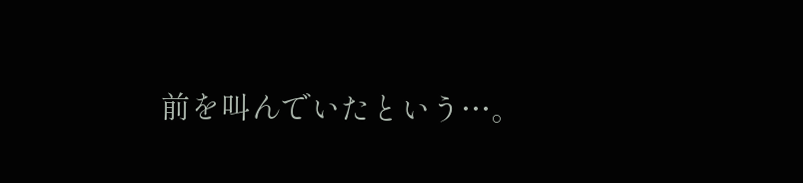前を叫んでいたという…。